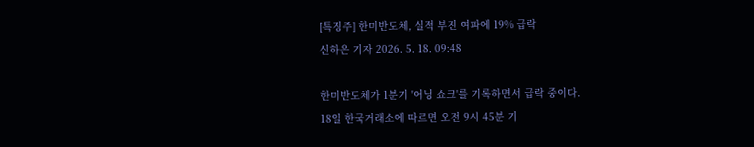[특징주] 한미반도체, 실적 부진 여파에 19% 급락
신하은 기자 2026. 5. 18. 09:48

한미반도체가 1분기 '어닝 쇼크'를 기록하면서 급락 중이다.
18일 한국거래소에 따르면 오전 9시 45분 기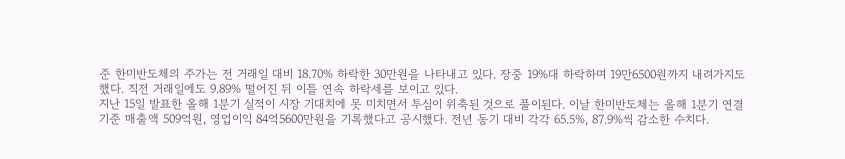준 한미반도체의 주가는 전 거래일 대비 18.70% 하락한 30만원을 나타내고 있다. 장중 19%대 하락하며 19만6500원까지 내려가지도 했다. 직전 거래일에도 9.89% 떨어진 뒤 이틀 연속 하락세를 보이고 있다.
지난 15일 발표한 올해 1분기 실적이 시장 기대치에 못 미치면서 투심이 위축된 것으로 풀이된다. 이날 한미반도체는 올해 1분기 연결 기준 매출액 509억원, 영업이익 84억5600만원을 기록했다고 공시했다. 전년 동기 대비 각각 65.5%, 87.9%씩 감소한 수치다.